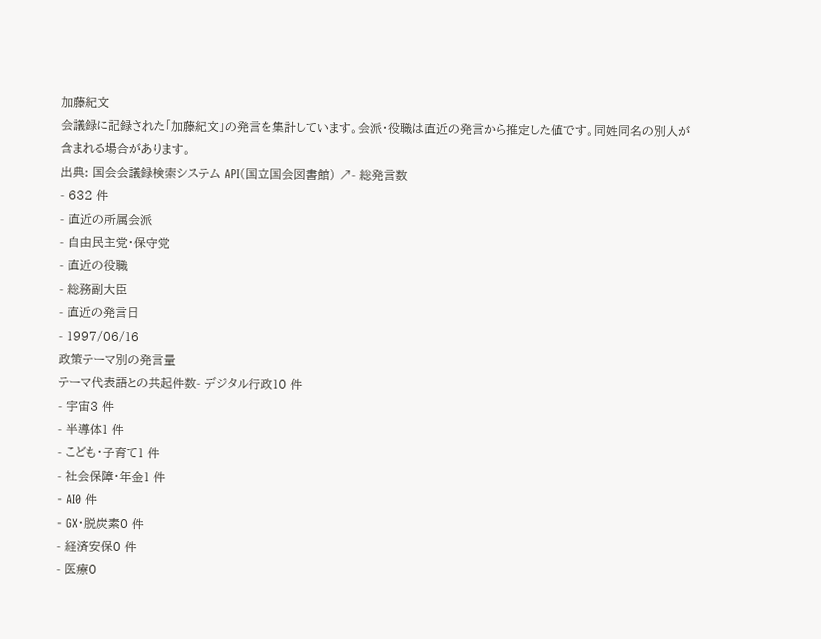加藤紀文
会議録に記録された「加藤紀文」の発言を集計しています。会派・役職は直近の発言から推定した値です。同姓同名の別人が含まれる場合があります。
出典: 国会会議録検索システム API(国立国会図書館) ↗- 総発言数
- 632 件
- 直近の所属会派
- 自由民主党・保守党
- 直近の役職
- 総務副大臣
- 直近の発言日
- 1997/06/16
政策テーマ別の発言量
テーマ代表語との共起件数- デジタル行政10 件
- 宇宙3 件
- 半導体1 件
- こども・子育て1 件
- 社会保障・年金1 件
- AI0 件
- GX・脱炭素0 件
- 経済安保0 件
- 医療0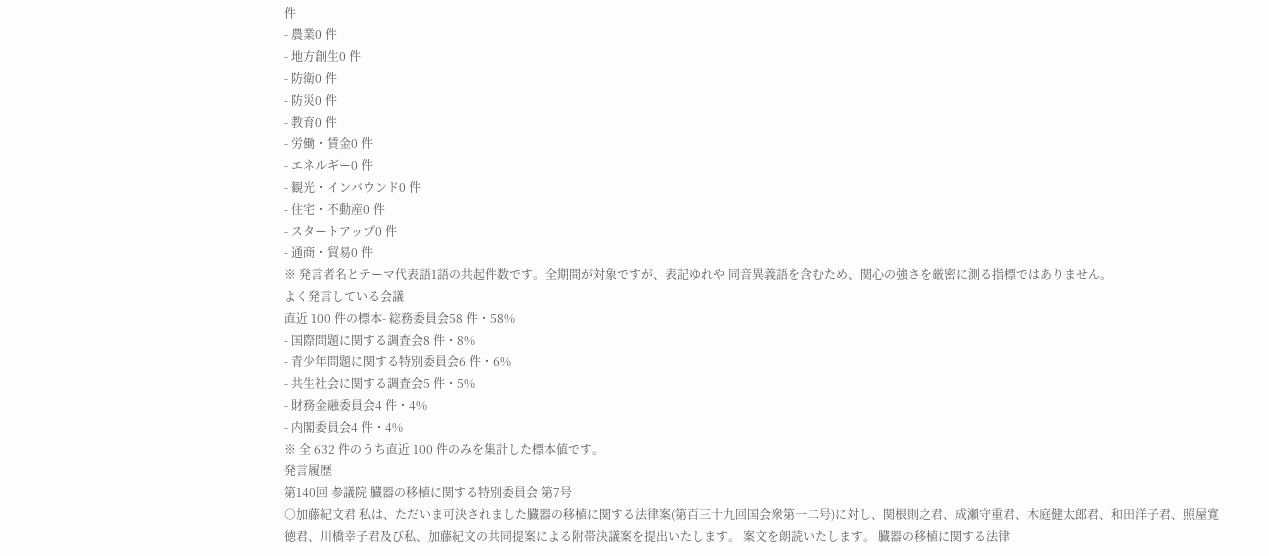件
- 農業0 件
- 地方創生0 件
- 防衛0 件
- 防災0 件
- 教育0 件
- 労働・賃金0 件
- エネルギー0 件
- 観光・インバウンド0 件
- 住宅・不動産0 件
- スタートアップ0 件
- 通商・貿易0 件
※ 発言者名とテーマ代表語1語の共起件数です。全期間が対象ですが、表記ゆれや 同音異義語を含むため、関心の強さを厳密に測る指標ではありません。
よく発言している会議
直近 100 件の標本- 総務委員会58 件・58%
- 国際問題に関する調査会8 件・8%
- 青少年問題に関する特別委員会6 件・6%
- 共生社会に関する調査会5 件・5%
- 財務金融委員会4 件・4%
- 内閣委員会4 件・4%
※ 全 632 件のうち直近 100 件のみを集計した標本値です。
発言履歴
第140回 参議院 臓器の移植に関する特別委員会 第7号
○加藤紀文君 私は、ただいま可決されました臓器の移植に関する法律案(第百三十九回国会衆第一二号)に対し、関根則之君、成瀬守重君、木庭健太郎君、和田洋子君、照屋寛徳君、川橋幸子君及び私、加藤紀文の共同提案による附帯決議案を提出いたします。 案文を朗読いたします。 臓器の移植に関する法律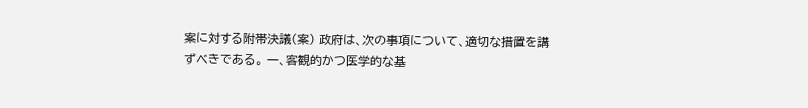案に対する附帯決議(案) 政府は、次の事項について、適切な措置を講ずべきである。 一、客観的かつ医学的な基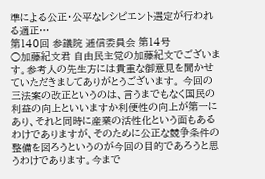準による公正・公平なレシピエント選定が行われる適正…
第140回 参議院 逓信委員会 第14号
○加藤紀文君 自由民主党の加藤紀文でございます。参考人の先生方には貴重な御意見を聞かせていただきましてありがとうございます。 今回の三法案の改正というのは、言うまでもなく国民の利益の向上といいますか利便性の向上が第一にあり、それと同時に産業の活性化という面もあるわけでありますが、そのために公正な競争条件の整備を図ろうというのが今回の目的であろうと思うわけであります。今まで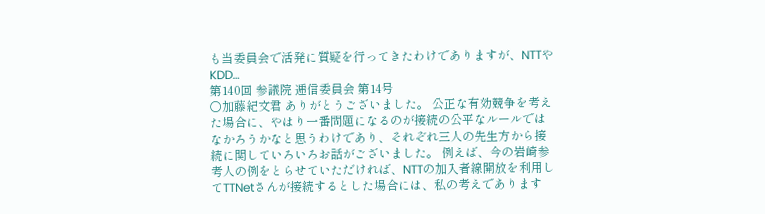も当委員会で活発に質疑を行ってきたわけでありますが、NTTやKDD…
第140回 参議院 逓信委員会 第14号
○加藤紀文君 ありがとうございました。 公正な有効競争を考えた場合に、やはり一番問題になるのが接続の公平なルールではなかろうかなと思うわけであり、それぞれ三人の先生方から接続に関していろいろお話がございました。 例えば、今の岩崎参考人の例をとらせていただければ、NTTの加入者線開放を利用してTTNetさんが接続するとした場合には、私の考えであります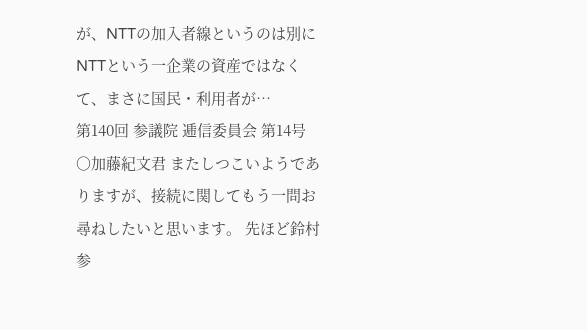が、NTTの加入者線というのは別にNTTという一企業の資産ではなくて、まさに国民・利用者が…
第140回 参議院 逓信委員会 第14号
○加藤紀文君 またしつこいようでありますが、接続に関してもう一問お尋ねしたいと思います。 先ほど鈴村参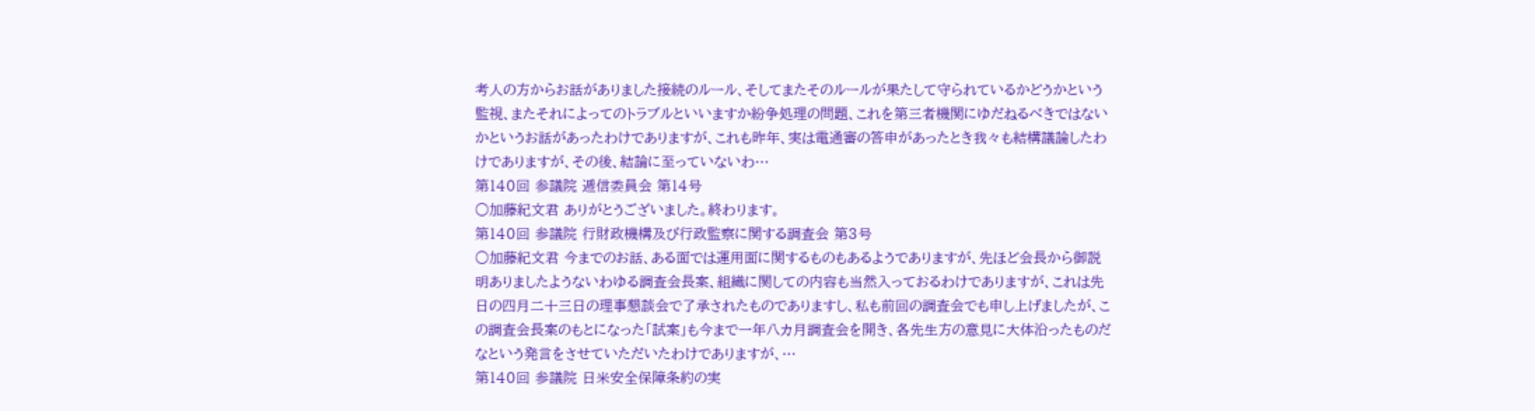考人の方からお話がありました接続のルール、そしてまたそのルールが果たして守られているかどうかという監視、またそれによってのトラブルといいますか紛争処理の問題、これを第三者機関にゆだねるべきではないかというお話があったわけでありますが、これも昨年、実は電通審の答申があったとき我々も結構議論したわけでありますが、その後、結論に至っていないわ…
第140回 参議院 逓信委員会 第14号
○加藤紀文君 ありがとうございました。終わります。
第140回 参議院 行財政機構及び行政監察に関する調査会 第3号
○加藤紀文君 今までのお話、ある面では運用面に関するものもあるようでありますが、先ほど会長から御説明ありましたようないわゆる調査会長案、組織に関しての内容も当然入っておるわけでありますが、これは先日の四月二十三日の理事懇談会で了承されたものでありますし、私も前回の調査会でも申し上げましたが、この調査会長案のもとになった「試案」も今まで一年八カ月調査会を開き、各先生方の意見に大体沿ったものだなという発言をさせていただいたわけでありますが、…
第140回 参議院 日米安全保障条約の実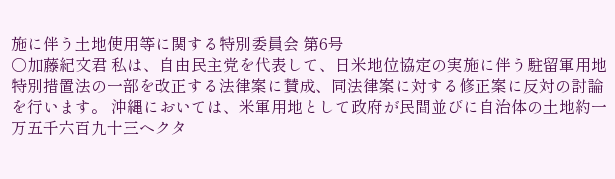施に伴う土地使用等に関する特別委員会 第6号
○加藤紀文君 私は、自由民主党を代表して、日米地位協定の実施に伴う駐留軍用地特別措置法の一部を改正する法律案に賛成、同法律案に対する修正案に反対の討論を行います。 沖縄においては、米軍用地として政府が民間並びに自治体の土地約一万五千六百九十三ヘクタ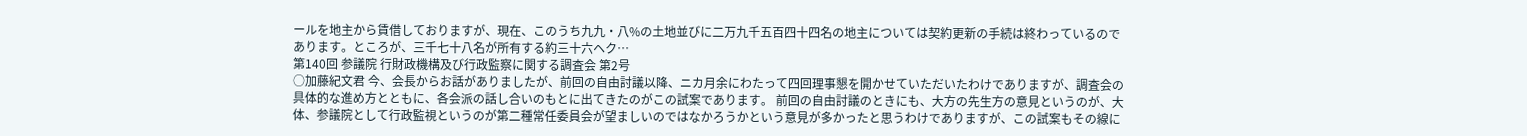ールを地主から賃借しておりますが、現在、このうち九九・八%の土地並びに二万九千五百四十四名の地主については契約更新の手続は終わっているのであります。ところが、三千七十八名が所有する約三十六ヘク…
第140回 参議院 行財政機構及び行政監察に関する調査会 第2号
○加藤紀文君 今、会長からお話がありましたが、前回の自由討議以降、ニカ月余にわたって四回理事懇を開かせていただいたわけでありますが、調査会の具体的な進め方とともに、各会派の話し合いのもとに出てきたのがこの試案であります。 前回の自由討議のときにも、大方の先生方の意見というのが、大体、参議院として行政監視というのが第二種常任委員会が望ましいのではなかろうかという意見が多かったと思うわけでありますが、この試案もその線に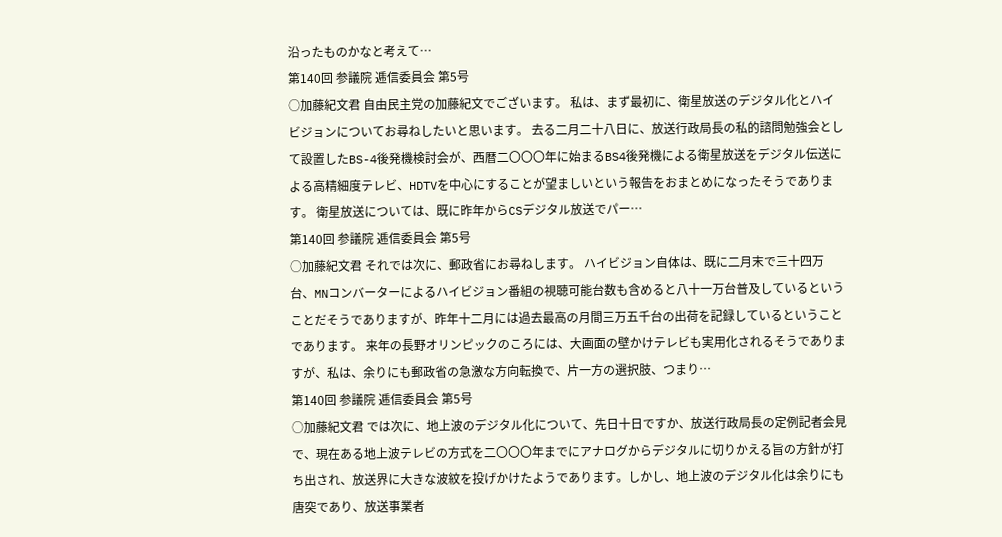沿ったものかなと考えて…
第140回 参議院 逓信委員会 第5号
○加藤紀文君 自由民主党の加藤紀文でございます。 私は、まず最初に、衛星放送のデジタル化とハイビジョンについてお尋ねしたいと思います。 去る二月二十八日に、放送行政局長の私的諮問勉強会として設置したBS-4後発機検討会が、西暦二〇〇〇年に始まるBS4後発機による衛星放送をデジタル伝送による高精細度テレビ、HDTVを中心にすることが望ましいという報告をおまとめになったそうであります。 衛星放送については、既に昨年からCSデジタル放送でパー…
第140回 参議院 逓信委員会 第5号
○加藤紀文君 それでは次に、郵政省にお尋ねします。 ハイビジョン自体は、既に二月末で三十四万台、MNコンバーターによるハイビジョン番組の視聴可能台数も含めると八十一万台普及しているということだそうでありますが、昨年十二月には過去最高の月間三万五千台の出荷を記録しているということであります。 来年の長野オリンピックのころには、大画面の壁かけテレビも実用化されるそうでありますが、私は、余りにも郵政省の急激な方向転換で、片一方の選択肢、つまり…
第140回 参議院 逓信委員会 第5号
○加藤紀文君 では次に、地上波のデジタル化について、先日十日ですか、放送行政局長の定例記者会見で、現在ある地上波テレビの方式を二〇〇〇年までにアナログからデジタルに切りかえる旨の方針が打ち出され、放送界に大きな波紋を投げかけたようであります。しかし、地上波のデジタル化は余りにも唐突であり、放送事業者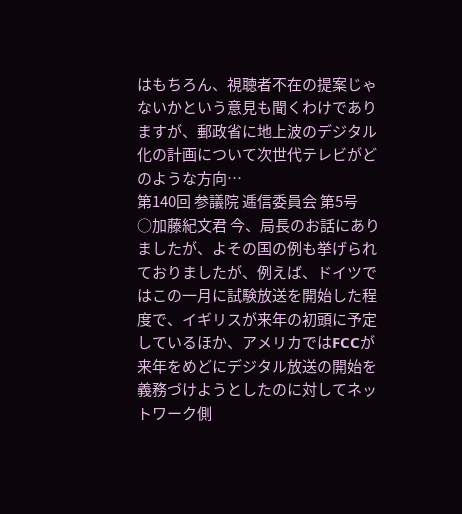はもちろん、視聴者不在の提案じゃないかという意見も聞くわけでありますが、郵政省に地上波のデジタル化の計画について次世代テレビがどのような方向…
第140回 参議院 逓信委員会 第5号
○加藤紀文君 今、局長のお話にありましたが、よその国の例も挙げられておりましたが、例えば、ドイツではこの一月に試験放送を開始した程度で、イギリスが来年の初頭に予定しているほか、アメリカではFCCが来年をめどにデジタル放送の開始を義務づけようとしたのに対してネットワーク側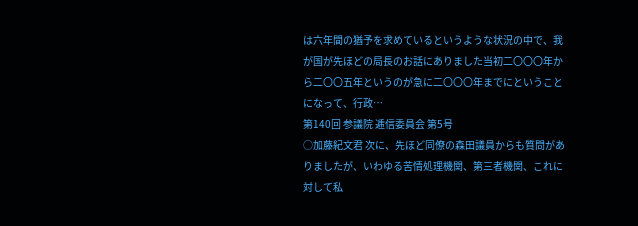は六年間の猶予を求めているというような状況の中で、我が国が先ほどの局長のお話にありました当初二〇〇〇年から二〇〇五年というのが急に二〇〇〇年までにということになって、行政…
第140回 参議院 逓信委員会 第5号
○加藤紀文君 次に、先ほど同僚の森田議員からも質問がありましたが、いわゆる苦情処理機関、第三者機関、これに対して私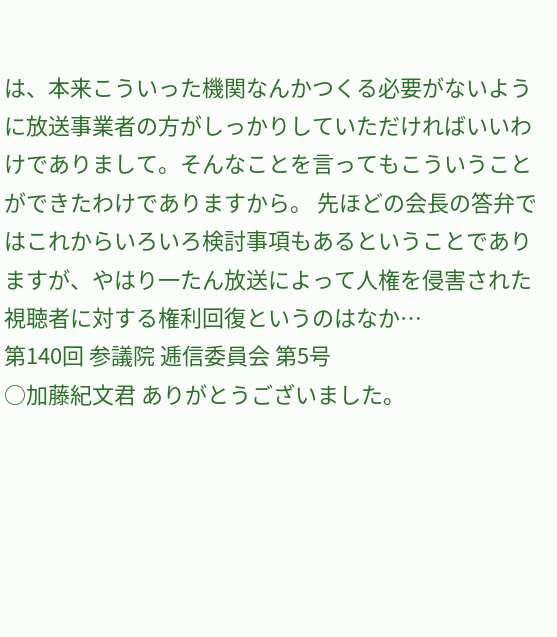は、本来こういった機関なんかつくる必要がないように放送事業者の方がしっかりしていただければいいわけでありまして。そんなことを言ってもこういうことができたわけでありますから。 先ほどの会長の答弁ではこれからいろいろ検討事項もあるということでありますが、やはり一たん放送によって人権を侵害された視聴者に対する権利回復というのはなか…
第140回 参議院 逓信委員会 第5号
○加藤紀文君 ありがとうございました。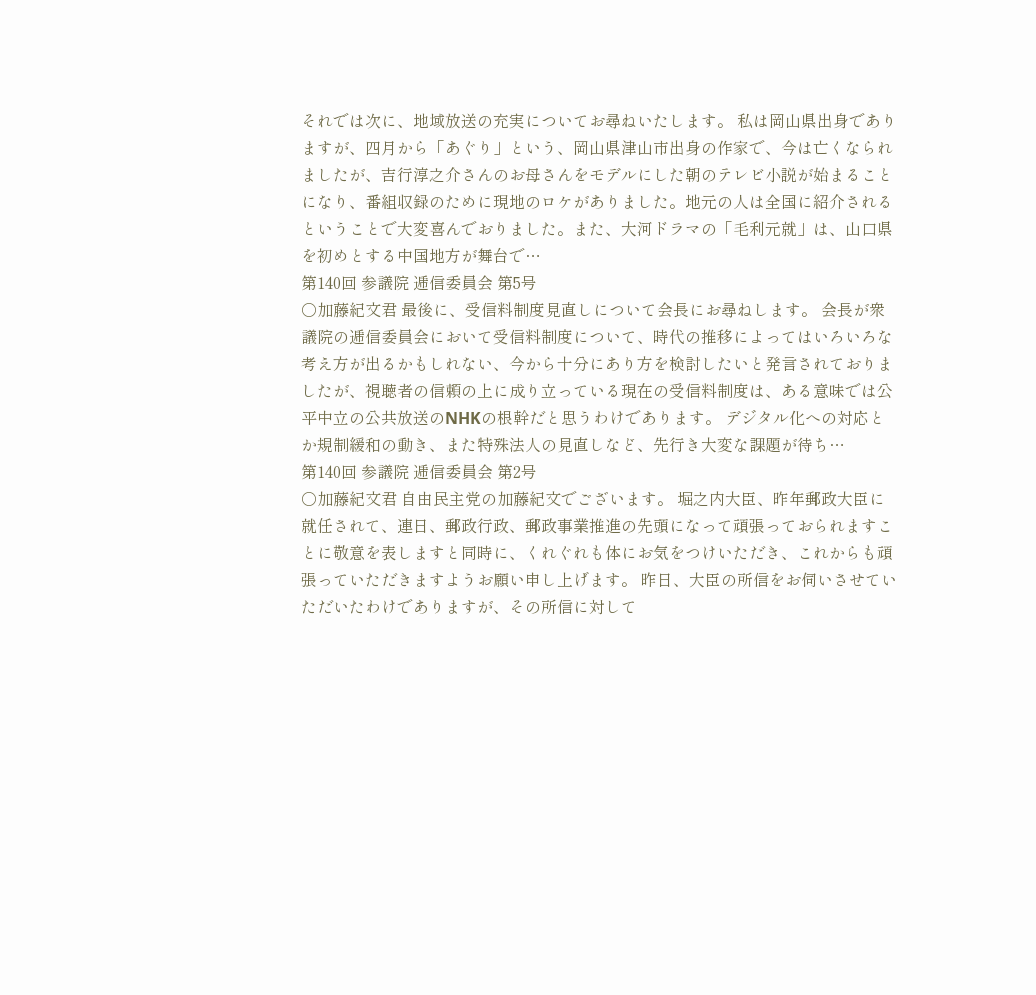それでは次に、地域放送の充実についてお尋ねいたします。 私は岡山県出身でありますが、四月から「あぐり」という、岡山県津山市出身の作家で、今は亡くなられましたが、吉行淳之介さんのお母さんをモデルにした朝のテレビ小説が始まることになり、番組収録のために現地のロケがありました。地元の人は全国に紹介されるということで大変喜んでおりました。また、大河ドラマの「毛利元就」は、山口県を初めとする中国地方が舞台で…
第140回 参議院 逓信委員会 第5号
○加藤紀文君 最後に、受信料制度見直しについて会長にお尋ねします。 会長が衆議院の逓信委員会において受信料制度について、時代の推移によってはいろいろな考え方が出るかもしれない、今から十分にあり方を検討したいと発言されておりましたが、視聴者の信頼の上に成り立っている現在の受信料制度は、ある意味では公平中立の公共放送のNHKの根幹だと思うわけであります。 デジタル化への対応とか規制緩和の動き、また特殊法人の見直しなど、先行き大変な課題が待ち…
第140回 参議院 逓信委員会 第2号
○加藤紀文君 自由民主党の加藤紀文でございます。 堀之内大臣、昨年郵政大臣に就任されて、連日、郵政行政、郵政事業推進の先頭になって頑張っておられますことに敬意を表しますと同時に、くれぐれも体にお気をつけいただき、これからも頑張っていただきますようお願い申し上げます。 昨日、大臣の所信をお伺いさせていただいたわけでありますが、その所信に対して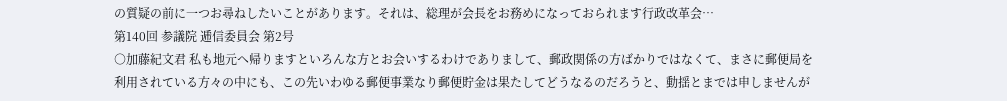の質疑の前に一つお尋ねしたいことがあります。それは、総理が会長をお務めになっておられます行政改革会…
第140回 参議院 逓信委員会 第2号
○加藤紀文君 私も地元へ帰りますといろんな方とお会いするわけでありまして、郵政関係の方ばかりではなくて、まさに郵便局を利用されている方々の中にも、この先いわゆる郵便事業なり郵便貯金は果たしてどうなるのだろうと、動揺とまでは申しませんが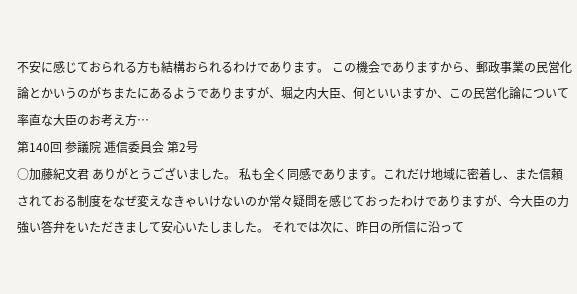不安に感じておられる方も結構おられるわけであります。 この機会でありますから、郵政事業の民営化論とかいうのがちまたにあるようでありますが、堀之内大臣、何といいますか、この民営化論について率直な大臣のお考え方…
第140回 参議院 逓信委員会 第2号
○加藤紀文君 ありがとうございました。 私も全く同感であります。これだけ地域に密着し、また信頼されておる制度をなぜ変えなきゃいけないのか常々疑問を感じておったわけでありますが、今大臣の力強い答弁をいただきまして安心いたしました。 それでは次に、昨日の所信に沿って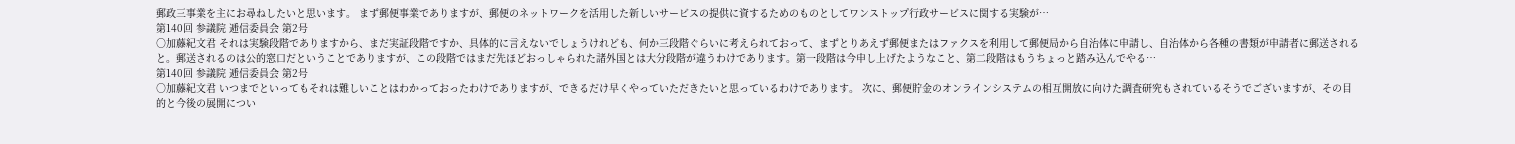郵政三事業を主にお尋ねしたいと思います。 まず郵便事業でありますが、郵便のネットワークを活用した新しいサービスの提供に資するためのものとしてワンストップ行政サービスに関する実験が…
第140回 参議院 逓信委員会 第2号
○加藤紀文君 それは実験段階でありますから、まだ実証段階ですか、具体的に言えないでしょうけれども、何か三段階ぐらいに考えられておって、まずとりあえず郵便またはファクスを利用して郵便局から自治体に申請し、自治体から各種の書類が申請者に郵送されると。郵送されるのは公的窓口だということでありますが、この段階ではまだ先ほどおっしゃられた諸外国とは大分段階が違うわけであります。第一段階は今申し上げたようなこと、第二段階はもうちょっと踏み込んでやる…
第140回 参議院 逓信委員会 第2号
○加藤紀文君 いつまでといってもそれは難しいことはわかっておったわけでありますが、できるだけ早くやっていただきたいと思っているわけであります。 次に、郵便貯金のオンラインシステムの相互開放に向けた調査研究もされているそうでございますが、その目的と今後の展開につい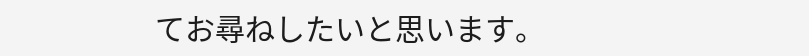てお尋ねしたいと思います。